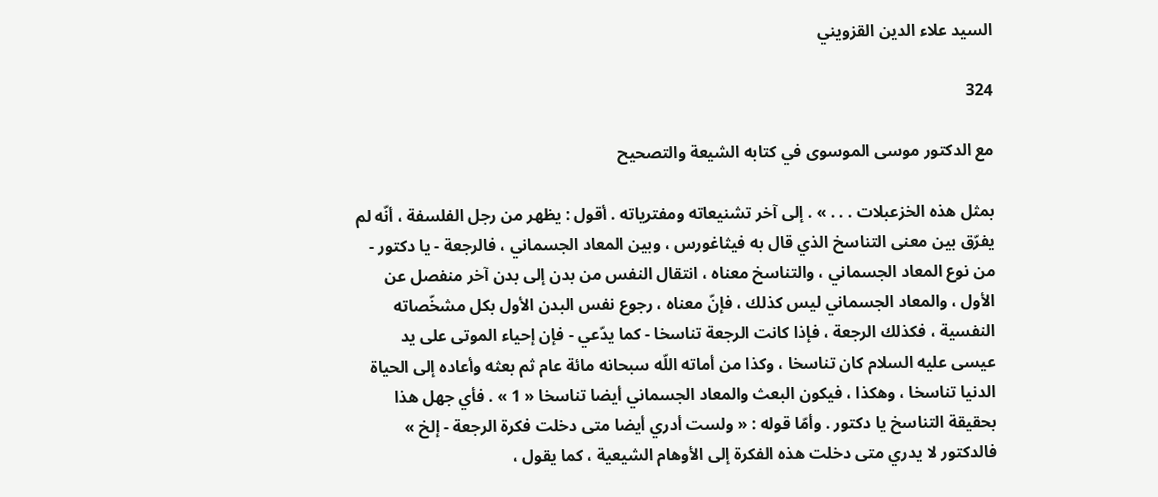السيد علاء الدين القزويني

324

مع الدكتور موسى الموسوى في كتابه الشيعة والتصحيح

بمثل هذه الخزعبلات . . . » . إلى آخر تشنيعاته ومفترياته . أقول : يظهر من رجل الفلسفة ، أنّه لم يفرّق بين معنى التناسخ الذي قال به فيثاغورس ، وبين المعاد الجسماني ، فالرجعة - يا دكتور - من نوع المعاد الجسماني ، والتناسخ معناه ، انتقال النفس من بدن إلى بدن آخر منفصل عن الأول ، والمعاد الجسماني ليس كذلك ، فإنّ معناه ، رجوع نفس البدن الأول بكل مشخّصاته النفسية ، فكذلك الرجعة ، فإذا كانت الرجعة تناسخا - كما يدّعي - فإن إحياء الموتى على يد عيسى عليه السلام كان تناسخا ، وكذا من أماته اللّه سبحانه مائة عام ثم بعثه وأعاده إلى الحياة الدنيا تناسخا ، وهكذا ، فيكون البعث والمعاد الجسماني أيضا تناسخا « 1 » . فأي جهل هذا بحقيقة التناسخ يا دكتور . وأمّا قوله : « ولست أدري أيضا متى دخلت فكرة الرجعة - إلخ » فالدكتور لا يدري متى دخلت هذه الفكرة إلى الأوهام الشيعية ، كما يقول ،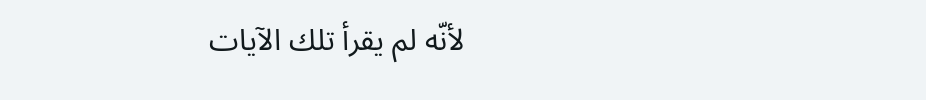لأنّه لم يقرأ تلك الآيات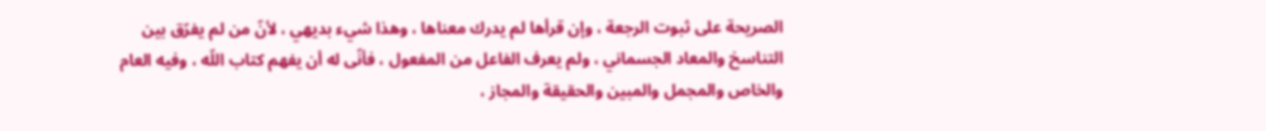الصريحة على ثبوت الرجعة ، وإن قرأها لم يدرك معناها ، وهذا شيء بديهي ، لأنّ من لم يفرّق بين التناسخ والمعاد الجسماني ، ولم يعرف الفاعل من المفعول ، فأنّى له أن يفهم كتاب اللّه ، وفيه العام والخاص والمجمل والمبين والحقيقة والمجاز ،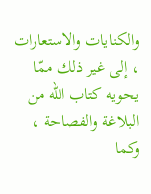والكنايات والاستعارات ، إلى غير ذلك ممّا يحويه كتاب اللّه من البلاغة والفصاحة ، وكما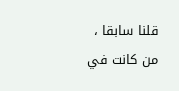قلنا سابقا ، من كانت في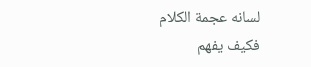لسانه عجمة الكلام فكيف يفهم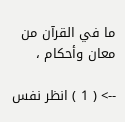ما في القرآن من معان وأحكام ،

--> ( 1 ) انظر نفس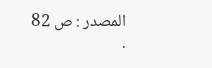المصدر : ص 82 .